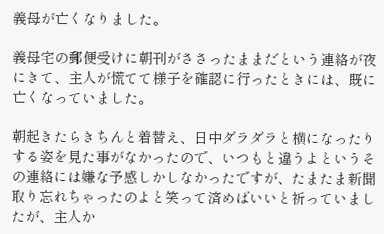義母が亡くなりました。

義母宅の郵便受けに朝刊がささったままだという連絡が夜にきて、主人が慌てて様子を確認に行ったときには、既に亡くなっていました。

朝起きたらきちんと着替え、日中ダラダラと横になったりする姿を見た事がなかったので、いつもと違うよというその連絡には嫌な予感しかしなかったですが、たまたま新聞取り忘れちゃったのよと笑って済めばいいと祈っていましたが、主人か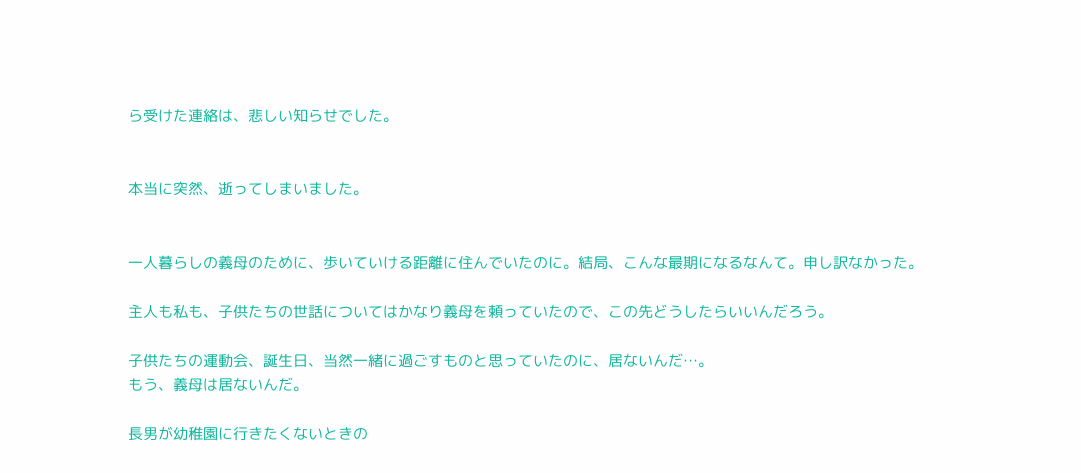ら受けた連絡は、悲しい知らせでした。


本当に突然、逝ってしまいました。


一人暮らしの義母のために、歩いていける距離に住んでいたのに。結局、こんな最期になるなんて。申し訳なかった。

主人も私も、子供たちの世話についてはかなり義母を頼っていたので、この先どうしたらいいんだろう。

子供たちの運動会、誕生日、当然一緒に過ごすものと思っていたのに、居ないんだ…。
もう、義母は居ないんだ。

長男が幼稚園に行きたくないときの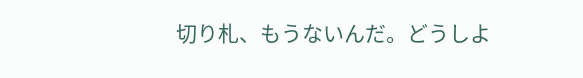切り札、もうないんだ。どうしよ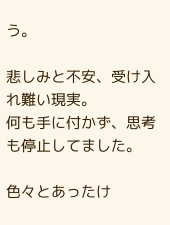う。

悲しみと不安、受け入れ難い現実。
何も手に付かず、思考も停止してました。

色々とあったけ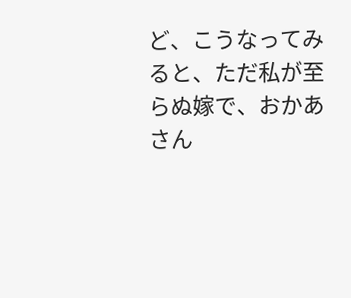ど、こうなってみると、ただ私が至らぬ嫁で、おかあさん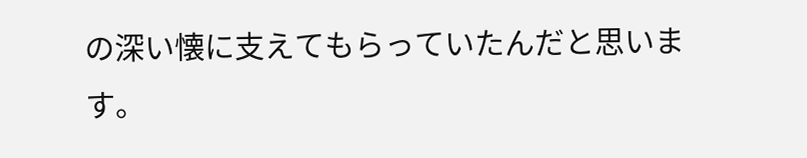の深い懐に支えてもらっていたんだと思います。